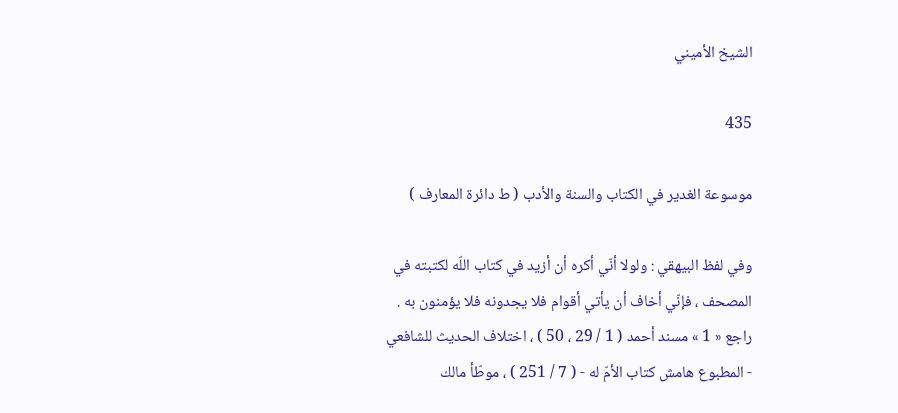الشيخ الأميني

435

موسوعة الغدير في الكتاب والسنة والأدب ( ط دائرة المعارف )

وفي لفظ البيهقي : ولولا أنّي أكره أن أزيد في كتاب اللّه لكتبته في المصحف ، فإنّي أخاف أن يأتي أقوام فلا يجدونه فلا يؤمنون به . راجع « 1 » مسند أحمد ( 1 / 29 ، 50 ) ، اختلاف الحديث للشافعي - المطبوع هامش كتاب الأمّ له - ( 7 / 251 ) ، موطّأ مالك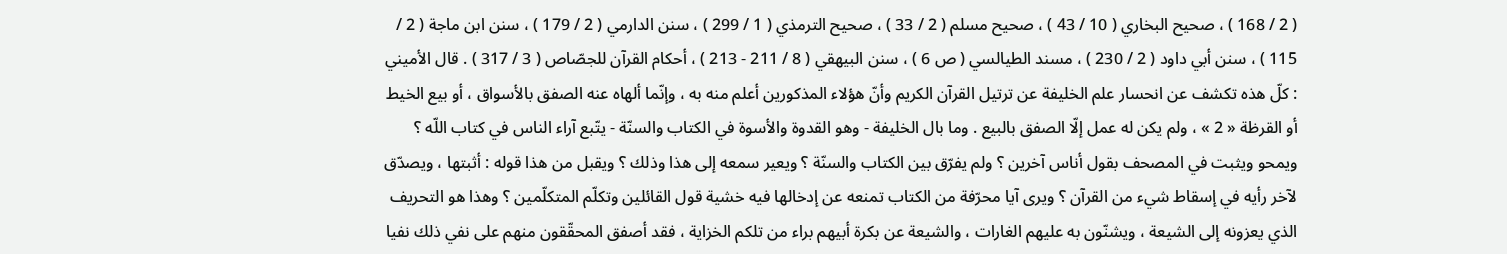( 2 / 168 ) ، صحيح البخاري ( 10 / 43 ) ، صحيح مسلم ( 2 / 33 ) ، صحيح الترمذي ( 1 / 299 ) ، سنن الدارمي ( 2 / 179 ) ، سنن ابن ماجة ( 2 / 115 ) ، سنن أبي داود ( 2 / 230 ) ، مسند الطيالسي ( ص 6 ) ، سنن البيهقي ( 8 / 211 - 213 ) ، أحكام القرآن للجصّاص ( 3 / 317 ) . قال الأميني : كلّ هذه تكشف عن انحسار علم الخليفة عن ترتيل القرآن الكريم وأنّ هؤلاء المذكورين أعلم منه به ، وإنّما ألهاه عنه الصفق بالأسواق ، أو بيع الخيط أو القرظة « 2 » ، ولم يكن له عمل إلّا الصفق بالبيع . وما بال الخليفة - وهو القدوة والأسوة في الكتاب والسنّة - يتّبع آراء الناس في كتاب اللّه ؟ ويمحو ويثبت في المصحف بقول أناس آخرين ؟ ولم يفرّق بين الكتاب والسنّة ؟ ويعير سمعه إلى هذا وذلك ؟ ويقبل من هذا قوله : أثبتها ، ويصدّق لآخر رأيه في إسقاط شيء من القرآن ؟ ويرى آيا محرّفة من الكتاب تمنعه عن إدخالها فيه خشية قول القائلين وتكلّم المتكلّمين ؟ وهذا هو التحريف الذي يعزونه إلى الشيعة ، ويشنّون به عليهم الغارات ، والشيعة عن بكرة أبيهم براء من تلكم الخزاية ، فقد أصفق المحقّقون منهم على نفي ذلك نفيا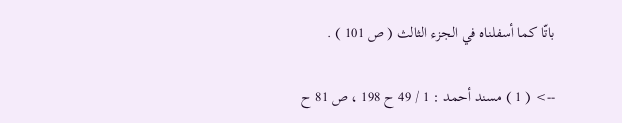باتّا كما أسفلناه في الجزء الثالث ( ص 101 ) .

--> ( 1 ) مسند أحمد : 1 / 49 ح 198 ، ص 81 ح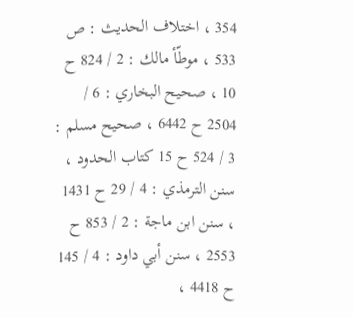354 ، اختلاف الحديث : ص 533 ، موطّأ مالك : 2 / 824 ح 10 ، صحيح البخاري : 6 / 2504 ح 6442 ، صحيح مسلم : 3 / 524 ح 15 كتاب الحدود ، سنن الترمذي : 4 / 29 ح 1431 ، سنن ابن ماجة : 2 / 853 ح 2553 ، سنن أبي داود : 4 / 145 ح 4418 ،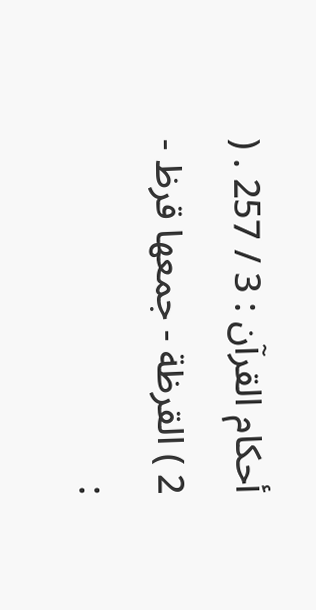أحكام القرآن : 3 / 257 . ( 2 ) القرظة - جمعها قرظ - :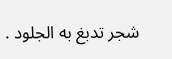شجر تدبغ به الجلود .